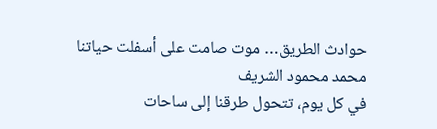حوادث الطريق… موت صامت على أسفلت حياتنا
محمد محمود الشريف
في كل يوم، تتحول طرقنا إلى ساحات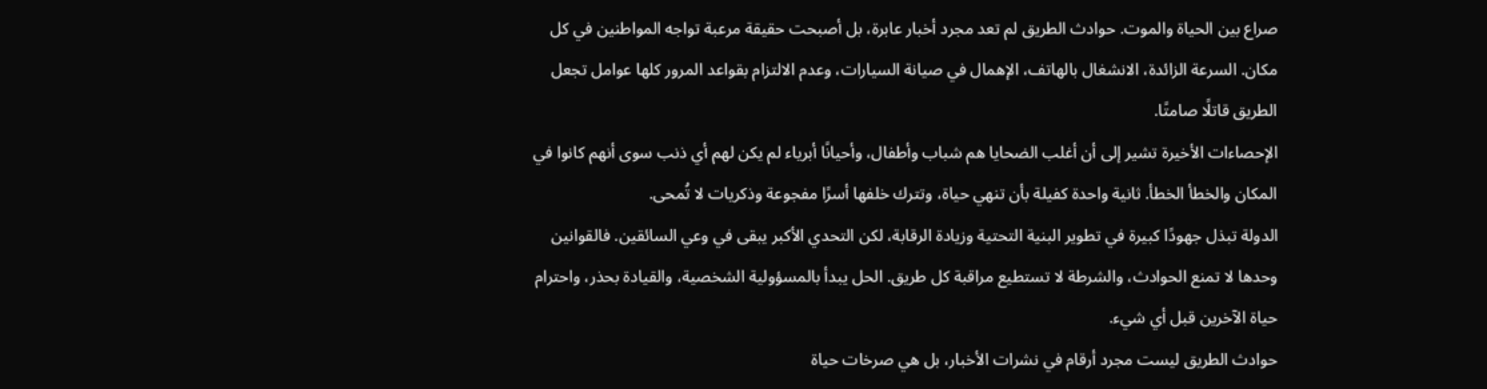صراع بين الحياة والموت. حوادث الطريق لم تعد مجرد أخبار عابرة، بل أصبحت حقيقة مرعبة تواجه المواطنين في كل مكان. السرعة الزائدة، الانشغال بالهاتف، الإهمال في صيانة السيارات، وعدم الالتزام بقواعد المرور كلها عوامل تجعل الطريق قاتلًا صامتًا.
الإحصاءات الأخيرة تشير إلى أن أغلب الضحايا هم شباب وأطفال، وأحيانًا أبرياء لم يكن لهم أي ذنب سوى أنهم كانوا في المكان والخطأ الخطأ. ثانية واحدة كفيلة بأن تنهي حياة، وتترك خلفها أسرًا مفجوعة وذكريات لا تُمحى.
الدولة تبذل جهودًا كبيرة في تطوير البنية التحتية وزيادة الرقابة، لكن التحدي الأكبر يبقى في وعي السائقين. فالقوانين وحدها لا تمنع الحوادث، والشرطة لا تستطيع مراقبة كل طريق. الحل يبدأ بالمسؤولية الشخصية، والقيادة بحذر، واحترام حياة الآخرين قبل أي شيء.
حوادث الطريق ليست مجرد أرقام في نشرات الأخبار، بل هي صرخات حياة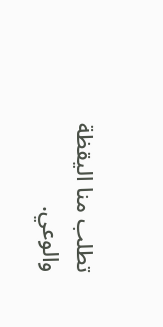تطلب منا اليقظة والوعي.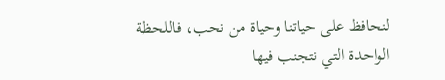لنحافظ على حياتنا وحياة من نحب، فاللحظة الواحدة التي نتجنب فيها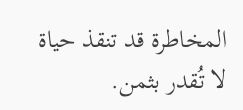المخاطرة قد تنقذ حياة لا تُقدر بثمن.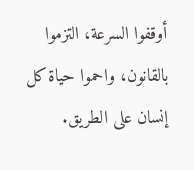أوقفوا السرعة، التزموا بالقانون، واحموا حياة كل إنسان على الطريق.